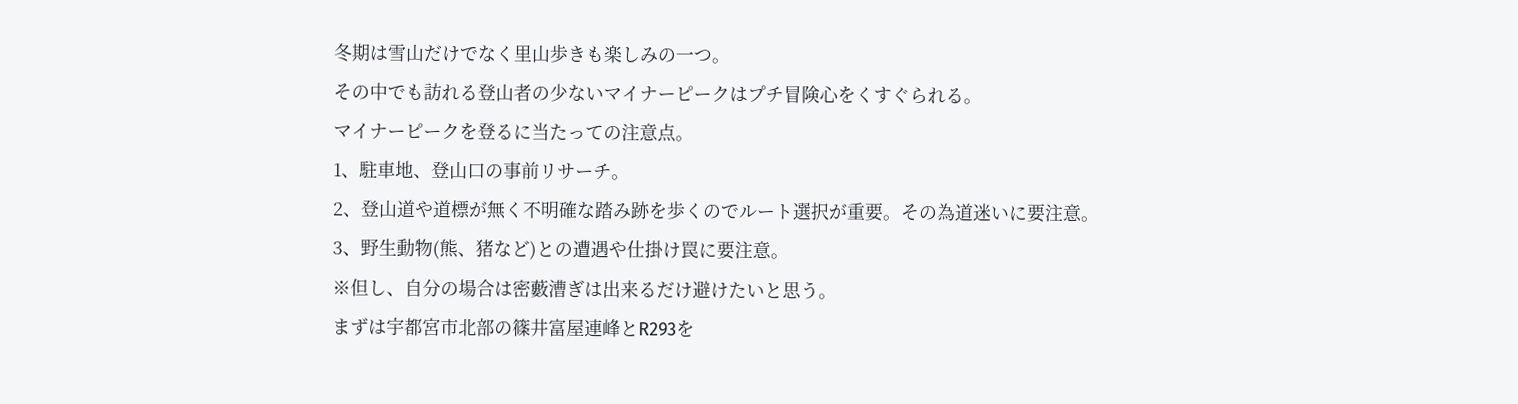冬期は雪山だけでなく里山歩きも楽しみの一つ。
その中でも訪れる登山者の少ないマイナーピークはプチ冒険心をくすぐられる。
マイナーピークを登るに当たっての注意点。
1、駐車地、登山口の事前リサーチ。
2、登山道や道標が無く不明確な踏み跡を歩くのでルート選択が重要。その為道迷いに要注意。
3、野生動物(熊、猪など)との遭遇や仕掛け罠に要注意。
※但し、自分の場合は密藪漕ぎは出来るだけ避けたいと思う。
まずは宇都宮市北部の篠井富屋連峰とR293を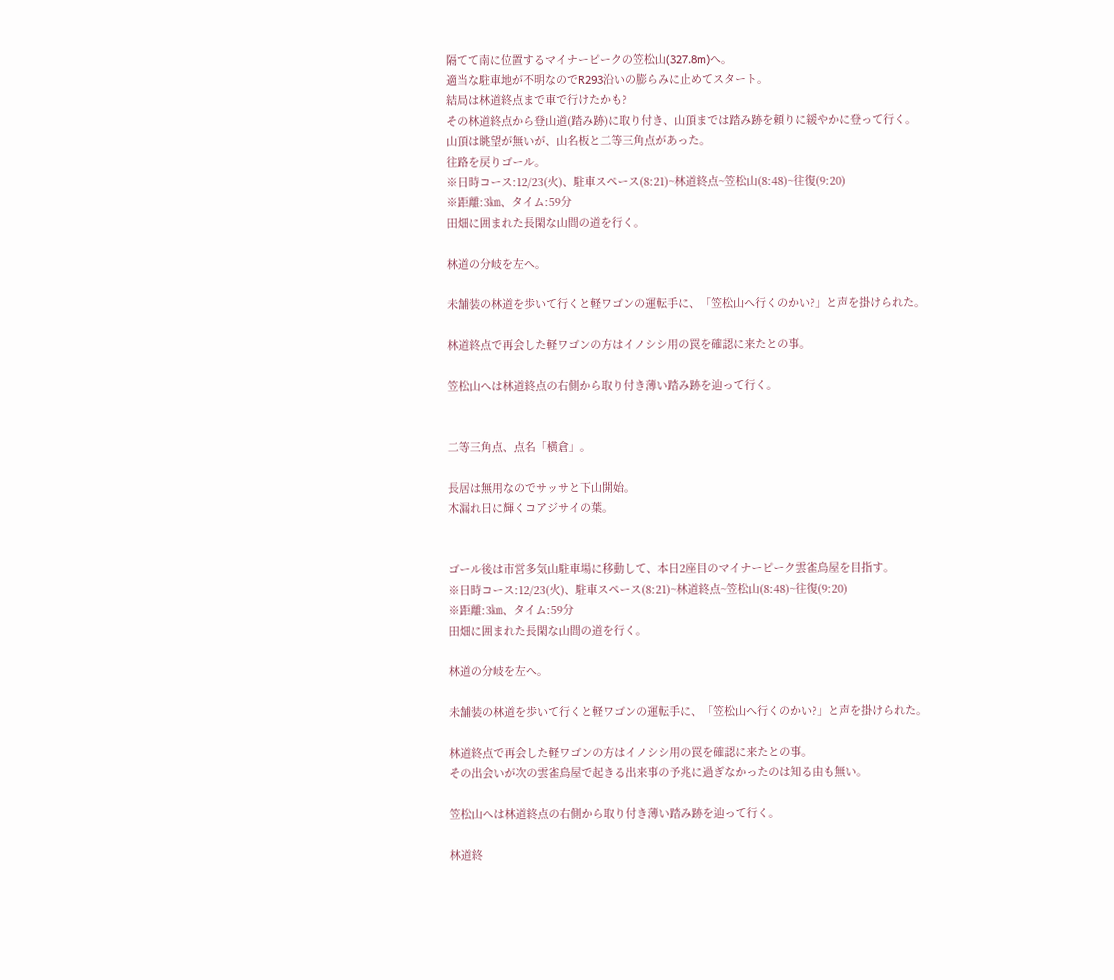隔てて南に位置するマイナーピークの笠松山(327.8m)へ。
適当な駐車地が不明なのでR293沿いの膨らみに止めてスタート。
結局は林道終点まで車で行けたかも?
その林道終点から登山道(踏み跡)に取り付き、山頂までは踏み跡を頼りに緩やかに登って行く。
山頂は眺望が無いが、山名板と二等三角点があった。
往路を戻りゴール。
※日時コース:12/23(火)、駐車スペース(8:21)~林道終点~笠松山(8:48)~往復(9:20)
※距離:3㎞、タイム:59分
田畑に囲まれた長閑な山間の道を行く。

林道の分岐を左へ。

未舗装の林道を歩いて行くと軽ワゴンの運転手に、「笠松山へ行くのかい?」と声を掛けられた。

林道終点で再会した軽ワゴンの方はイノシシ用の罠を確認に来たとの事。

笠松山へは林道終点の右側から取り付き薄い踏み跡を辿って行く。


二等三角点、点名「横倉」。

長居は無用なのでサッサと下山開始。
木漏れ日に輝くコアジサイの葉。


ゴール後は市営多気山駐車場に移動して、本日2座目のマイナーピーク雲雀鳥屋を目指す。
※日時コース:12/23(火)、駐車スペース(8:21)~林道終点~笠松山(8:48)~往復(9:20)
※距離:3㎞、タイム:59分
田畑に囲まれた長閑な山間の道を行く。

林道の分岐を左へ。

未舗装の林道を歩いて行くと軽ワゴンの運転手に、「笠松山へ行くのかい?」と声を掛けられた。

林道終点で再会した軽ワゴンの方はイノシシ用の罠を確認に来たとの事。
その出会いが次の雲雀鳥屋で起きる出来事の予兆に過ぎなかったのは知る由も無い。

笠松山へは林道終点の右側から取り付き薄い踏み跡を辿って行く。

林道終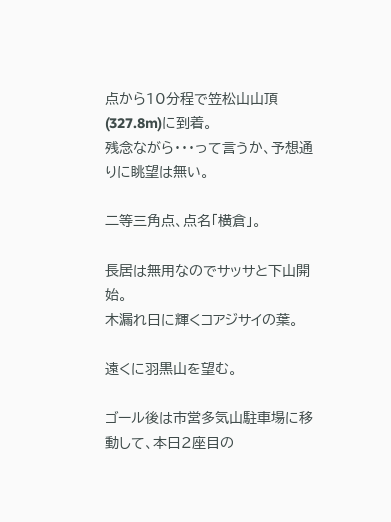点から10分程で笠松山山頂(327.8m)に到着。
残念ながら・・・って言うか、予想通りに眺望は無い。

二等三角点、点名「横倉」。

長居は無用なのでサッサと下山開始。
木漏れ日に輝くコアジサイの葉。

遠くに羽黒山を望む。

ゴール後は市営多気山駐車場に移動して、本日2座目の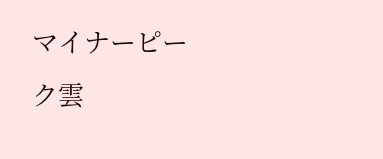マイナーピーク雲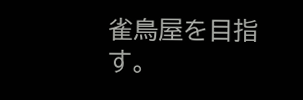雀鳥屋を目指す。